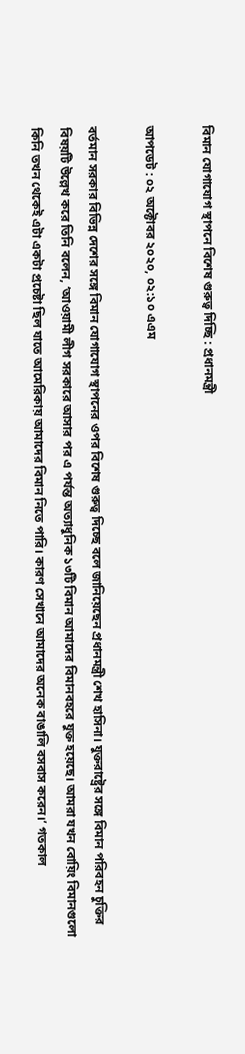বিমান যোগাযোগ স্থাপনে বিশেষ গুরুত্ব দিচ্ছি : প্রধানমন্ত্রী

আপডেট : ০২ অক্টোবর ২০২০, ০২:১০ এএম

বর্তমান সরকার বিভিন্ন দেশের সঙ্গে বিমান যোগাযোগ স্থাপনের ওপর বিশেষ গুরুত্ব দিচ্ছে বলে জানিয়েছেন প্রধানমন্ত্রী শেখ হাসিনা। যুক্তরাষ্ট্রের সঙ্গে বিমান পরিবহন চুক্তির বিষয়টি উল্লেখ করে তিনি বলেন, ‘আওয়ামী লীগ সরকারে আসার পর এ পর্যন্ত অত্যাধুনিক ১৩টি বিমান আমাদের বিমানবহরে যুক্ত হয়েছে। আমরা যখন বোয়িং বিমানগুলো কিনি তখন থেকেই এটা একটা প্রচেষ্টা ছিল যাতে আমেরিকায় আমাদের বিমান নিতে পারি। কারণ সেখানে আমাদের অনেক বাঙালি বসবাস করেন।’ গতকাল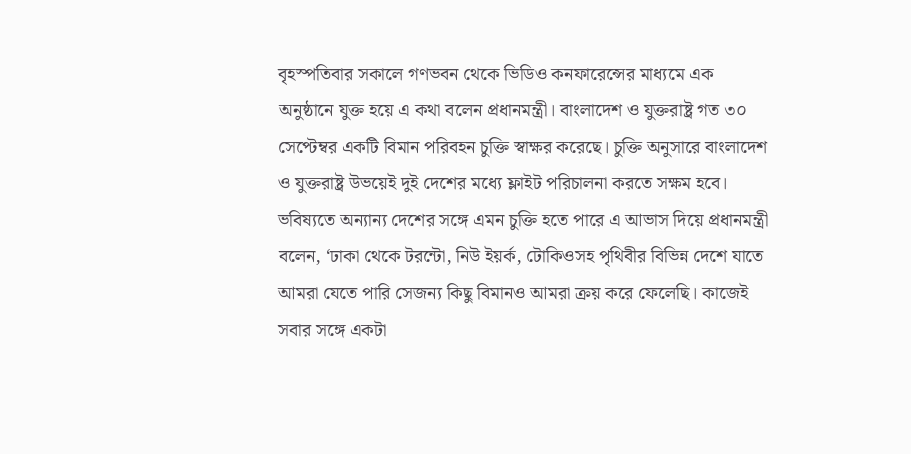বৃহস্পতিবার সকালে গণভবন থেকে ভিডিও কনফারেন্সের মাধ্যমে এক অনুষ্ঠানে যুক্ত হয়ে এ কথা বলেন প্রধানমন্ত্রী। বাংলাদেশ ও যুক্তরাষ্ট্র গত ৩০ সেপ্টেম্বর একটি বিমান পরিবহন চুক্তি স্বাক্ষর করেছে। চুক্তি অনুসারে বাংলাদেশ ও যুক্তরাষ্ট্র উভয়েই দুই দেশের মধ্যে ফ্লাইট পরিচালনা করতে সক্ষম হবে। ভবিষ্যতে অন্যান্য দেশের সঙ্গে এমন চুক্তি হতে পারে এ আভাস দিয়ে প্রধানমন্ত্রী বলেন, ‘ঢাকা থেকে টরন্টো, নিউ ইয়র্ক, টোকিওসহ পৃথিবীর বিভিন্ন দেশে যাতে আমরা যেতে পারি সেজন্য কিছু বিমানও আমরা ক্রয় করে ফেলেছি। কাজেই সবার সঙ্গে একটা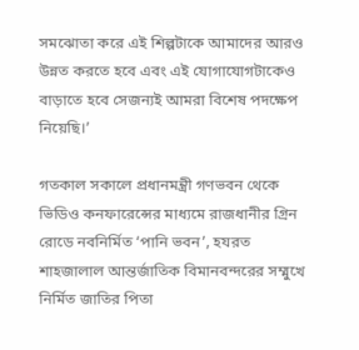সমঝোতা করে এই শিল্পটাকে আমাদের আরও উন্নত করতে হবে এবং এই যোগাযোগটাকেও বাড়াতে হবে সেজন্যই আমরা বিশেষ পদক্ষেপ নিয়েছি।’

গতকাল সকালে প্রধানমন্ত্রী গণভবন থেকে ভিডিও কনফারেন্সের মাধ্যমে রাজধানীর গ্রিন রোডে নবনির্মিত ‘পানি ভবন’, হযরত শাহজালাল আন্তর্জাতিক বিমানবন্দরের সম্মুখে নির্মিত জাতির পিতা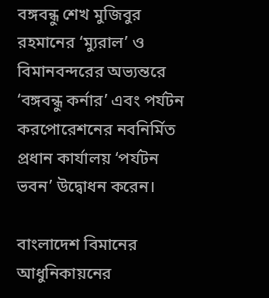বঙ্গবন্ধু শেখ মুজিবুর রহমানের ‘ম্যুরাল’ ও বিমানবন্দরের অভ্যন্তরে ‘বঙ্গবন্ধু কর্নার’ এবং পর্যটন করপোরেশনের নবনির্মিত প্রধান কার্যালয় ‘পর্যটন ভবন’ উদ্বোধন করেন।

বাংলাদেশ বিমানের আধুনিকায়নের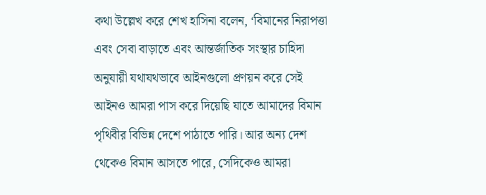কথা উল্লেখ করে শেখ হাসিনা বলেন, ‘বিমানের নিরাপত্তা এবং সেবা বাড়াতে এবং আন্তর্জাতিক সংস্থার চাহিদা অনুযায়ী যথাযথভাবে আইনগুলো প্রণয়ন করে সেই আইনও আমরা পাস করে দিয়েছি যাতে আমাদের বিমান পৃথিবীর বিভিন্ন দেশে পাঠাতে পারি। আর অন্য দেশ থেকেও বিমান আসতে পারে, সেদিকেও আমরা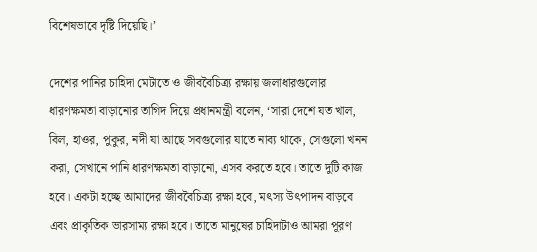বিশেষভাবে দৃষ্টি দিয়েছি।’

দেশের পানির চাহিদা মেটাতে ও জীববৈচিত্র্য রক্ষায় জলাধারগুলোর ধারণক্ষমতা বাড়ানোর তাগিদ দিয়ে প্রধানমন্ত্রী বলেন, ‘সারা দেশে যত খাল, বিল, হাওর, পুকুর, নদী যা আছে সবগুলোর যাতে নাব্য থাকে, সেগুলো খনন করা, সেখানে পানি ধারণক্ষমতা বাড়ানো, এসব করতে হবে। তাতে দুটি কাজ হবে। একটা হচ্ছে আমাদের জীববৈচিত্র্য রক্ষা হবে, মৎস্য উৎপাদন বাড়বে এবং প্রাকৃতিক ভারসাম্য রক্ষা হবে। তাতে মানুষের চাহিদাটাও আমরা পূরণ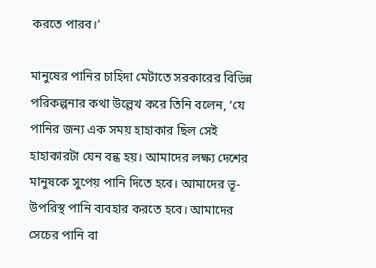করতে পারব।’

মানুষের পানির চাহিদা মেটাতে সরকারের বিভিন্ন পরিকল্পনার কথা উল্লেখ করে তিনি বলেন, ‘যে পানির জন্য এক সময় হাহাকার ছিল সেই হাহাকারটা যেন বন্ধ হয়। আমাদের লক্ষ্য দেশের মানুষকে সুপেয় পানি দিতে হবে। আমাদের ভূ-উপরিস্থ পানি ব্যবহার করতে হবে। আমাদের সেচের পানি বা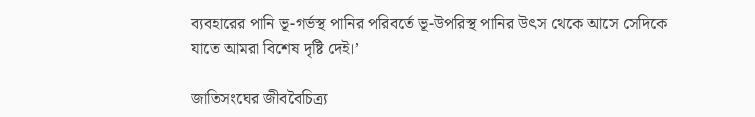ব্যবহারের পানি ভূ-গর্ভস্থ পানির পরিবর্তে ভূ-উপরিস্থ পানির উৎস থেকে আসে সেদিকে যাতে আমরা বিশেষ দৃষ্টি দেই।’

জাতিসংঘের জীববৈচিত্র্য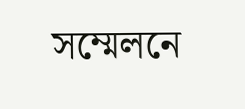সম্মেলনে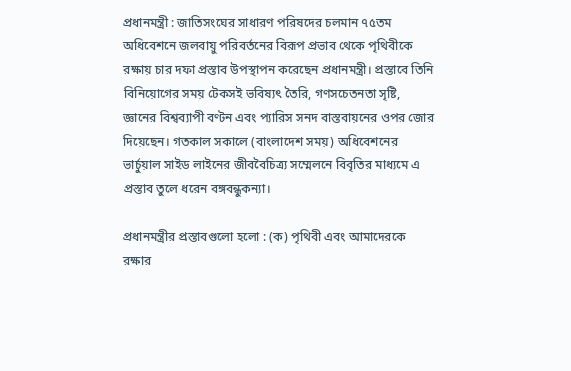প্রধানমন্ত্রী : জাতিসংঘের সাধারণ পরিষদের চলমান ৭৫তম অধিবেশনে জলবায়ু পরিবর্তনের বিরূপ প্রভাব থেকে পৃথিবীকে রক্ষায় চার দফা প্রস্তাব উপস্থাপন করেছেন প্রধানমন্ত্রী। প্রস্তাবে তিনি বিনিয়োগের সময় টেকসই ভবিষ্যৎ তৈরি, গণসচেতনতা সৃষ্টি, জ্ঞানের বিশ্বব্যাপী বণ্টন এবং প্যারিস সনদ বাস্তবায়নের ওপর জোর দিয়েছেন। গতকাল সকালে (বাংলাদেশ সময়) অধিবেশনের ভার্চুয়াল সাইড লাইনের জীববৈচিত্র্য সম্মেলনে বিবৃতির মাধ্যমে এ প্রস্তাব তুলে ধরেন বঙ্গবন্ধুকন্যা।

প্রধানমন্ত্রীর প্রস্তাবগুলো হলো : (ক) পৃথিবী এবং আমাদেরকে রক্ষার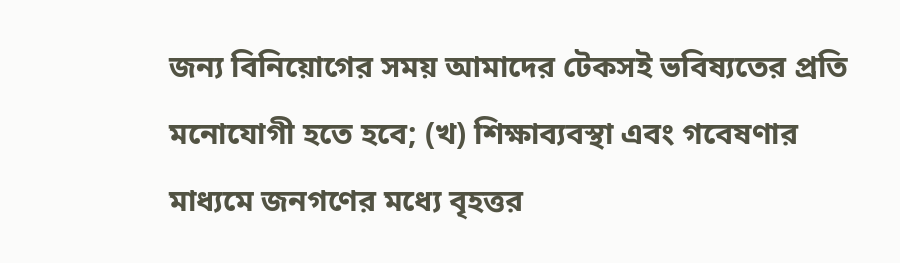জন্য বিনিয়োগের সময় আমাদের টেকসই ভবিষ্যতের প্রতি মনোযোগী হতে হবে; (খ) শিক্ষাব্যবস্থা এবং গবেষণার মাধ্যমে জনগণের মধ্যে বৃহত্তর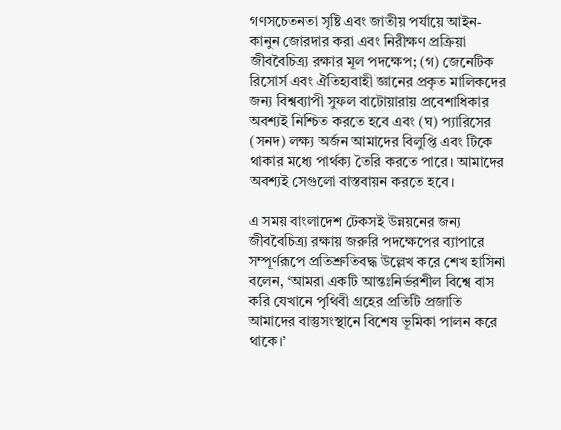গণসচেতনতা সৃষ্টি এবং জাতীয় পর্যায়ে আইন-কানুন জোরদার করা এবং নিরীক্ষণ প্রক্রিয়া জীববৈচিত্র্য রক্ষার মূল পদক্ষেপ; (গ) জেনেটিক রিসোর্স এবং ঐতিহ্যবাহী জ্ঞানের প্রকৃত মালিকদের জন্য বিশ্বব্যাপী সুফল বাটোয়ারায় প্রবেশাধিকার অবশ্যই নিশ্চিত করতে হবে এবং (ঘ) প্যারিসের (সনদ) লক্ষ্য অর্জন আমাদের বিলুপ্তি এবং টিকে থাকার মধ্যে পার্থক্য তৈরি করতে পারে। আমাদের অবশ্যই সেগুলো বাস্তবায়ন করতে হবে।

এ সময় বাংলাদেশ টেকসই উন্নয়নের জন্য জীববৈচিত্র্য রক্ষায় জরুরি পদক্ষেপের ব্যাপারে সম্পূর্ণরূপে প্রতিশ্রুতিবদ্ধ উল্লেখ করে শেখ হাসিনা বলেন, ‘আমরা একটি আন্তঃনির্ভরশীল বিশ্বে বাস করি যেখানে পৃথিবী গ্রহের প্রতিটি প্রজাতি আমাদের বাস্তুসংস্থানে বিশেষ ভূমিকা পালন করে থাকে।’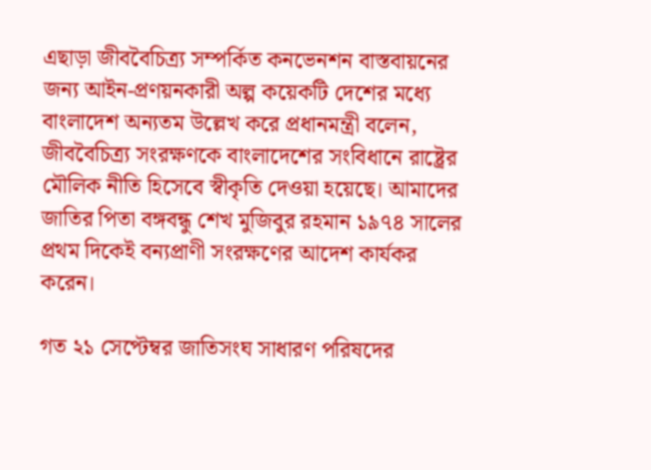এছাড়া জীববৈচিত্র্য সম্পর্কিত কনভেনশন বাস্তবায়নের জন্য আইন-প্রণয়নকারী অল্প কয়েকটি দেশের মধ্যে বাংলাদেশ অন্যতম উল্লেখ করে প্রধানমন্ত্রী বলেন, জীববৈচিত্র্য সংরক্ষণকে বাংলাদেশের সংবিধানে রাষ্ট্রের মৌলিক নীতি হিসেবে স্বীকৃতি দেওয়া হয়েছে। আমাদের জাতির পিতা বঙ্গবন্ধু শেখ মুজিবুর রহমান ১৯৭৪ সালের প্রথম দিকেই বন্যপ্রাণী সংরক্ষণের আদেশ কার্যকর করেন।

গত ২১ সেপ্টেম্বর জাতিসংঘ সাধারণ পরিষদের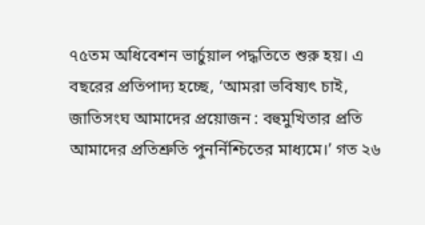৭৫তম অধিবেশন ভার্চুয়াল পদ্ধতিতে শুরু হয়। এ বছরের প্রতিপাদ্য হচ্ছে, ‘আমরা ভবিষ্যৎ চাই, জাতিসংঘ আমাদের প্রয়োজন : বহুমুখিতার প্রতি আমাদের প্রতিশ্রুতি পুনর্নিশ্চিতের মাধ্যমে।’ গত ২৬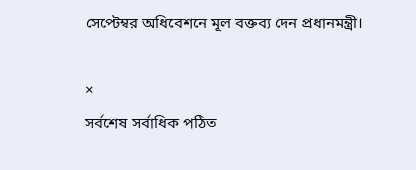সেপ্টেম্বর অধিবেশনে মূল বক্তব্য দেন প্রধানমন্ত্রী।

×
সর্বশেষ সর্বাধিক পঠিত